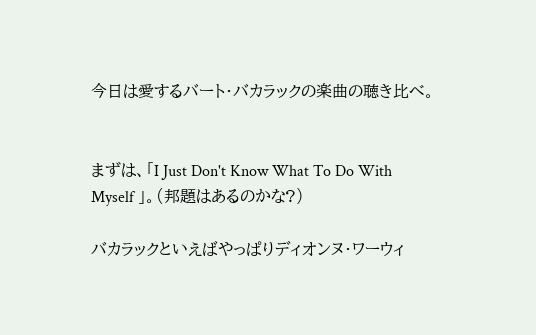今日は愛するバート・バカラックの楽曲の聴き比べ。


まずは、「I Just Don't Know What To Do With Myself 」。(邦題はあるのかな?)

バカラックといえばやっぱりディオンヌ・ワーウィ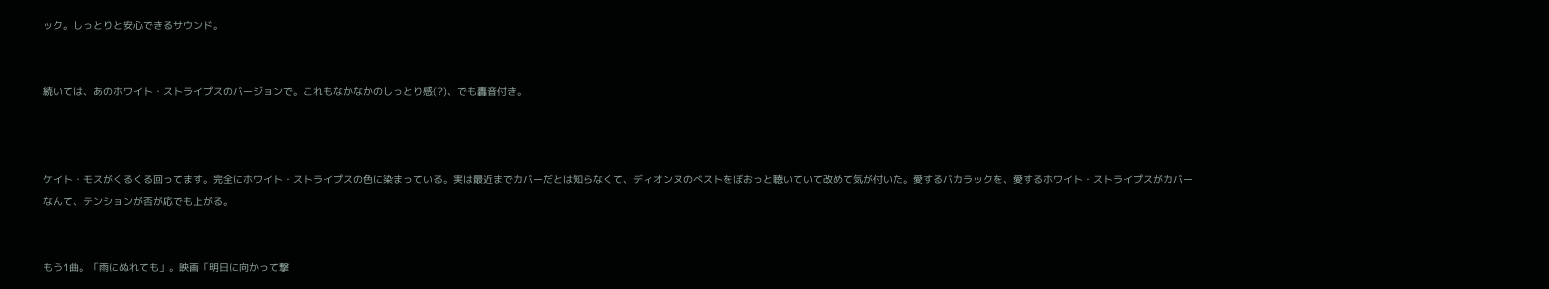ック。しっとりと安心できるサウンド。


続いては、あのホワイト・ストライプスのバージョンで。これもなかなかのしっとり感(?)、でも轟音付き。



ケイト・モスがくるくる回ってます。完全にホワイト・ストライプスの色に染まっている。実は最近までカバーだとは知らなくて、ディオンヌのべストをぼおっと聴いていて改めて気が付いた。愛するバカラックを、愛するホワイト・ストライプスがカバーなんて、テンションが否が応でも上がる。


もう1曲。「雨にぬれても」。映画「明日に向かって撃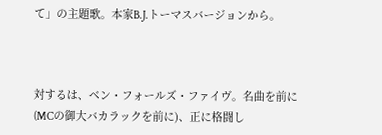て」の主題歌。本家B.J.トーマスバージョンから。



対するは、ベン・フォールズ・ファイヴ。名曲を前に(MCの御大バカラックを前に)、正に格闘し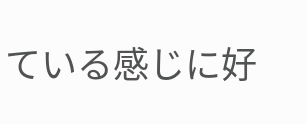ている感じに好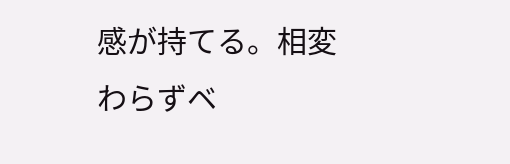感が持てる。相変わらずベ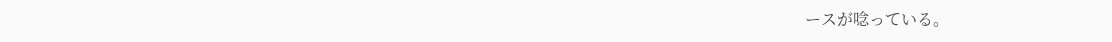ースが唸っている。